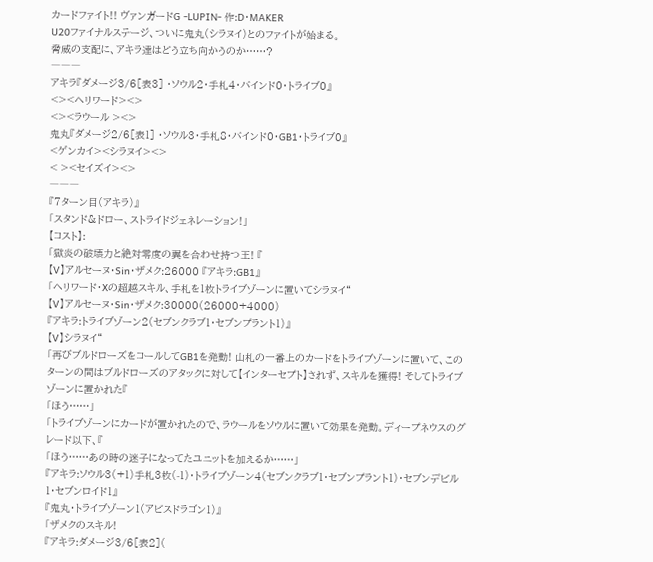カードファイト!! ヴァンガードG -LUPIN- 作:D・MAKER
U20ファイナルステージ、ついに鬼丸(シラヌイ)とのファイトが始まる。
脅威の支配に、アキラ達はどう立ち向かうのか……?
―――
アキラ『ダメージ3/6[表3] ・ソウル2・手札4・バインド0・トライブ0』
<><ヘリワード><>
<><ラウール ><>
鬼丸『ダメージ2/6[表1] ・ソウル3・手札8・バインド0・GB1・トライブ0』
<ゲンカイ><シラヌイ><>
< ><セイズイ><>
―――
『7ターン目(アキラ)』
「スタンド&ドロー、ストライドジェネレーション!」
【コスト】:
「獄炎の破壊力と絶対零度の翼を合わせ持つ王! 『
【V】アルセーヌ・Sin・ザメク:26000 『アキラ:GB1』
「ヘリワード・Xの超越スキル、手札を1枚トライブゾーンに置いてシラヌイ“
【V】アルセーヌ・Sin・ザメク:30000(26000+4000)
『アキラ:トライブゾーン2(セブンクラブ1・セブンプラント1)』
【V】シラヌイ“
「再びブルドローズをコールしてGB1を発動! 山札の一番上のカードをトライブゾーンに置いて、このターンの間はブルドローズのアタックに対して【インターセプト】されず、スキルを獲得! そしてトライブゾーンに置かれた『
「ほう……」
「トライブゾーンにカードが置かれたので、ラウールをソウルに置いて効果を発動。ディープネウスのグレード以下、『
「ほう……あの時の迷子になってたユニットを加えるか……」
『アキラ:ソウル3(+1)手札3枚(-1)・トライブゾーン4(セブンクラブ1・セブンプラント1)・セブンデビル1・セブンロイド1』
『鬼丸・トライブゾーン1(アビスドラゴン1)』
「ザメクのスキル!
『アキラ:ダメージ3/6[表2](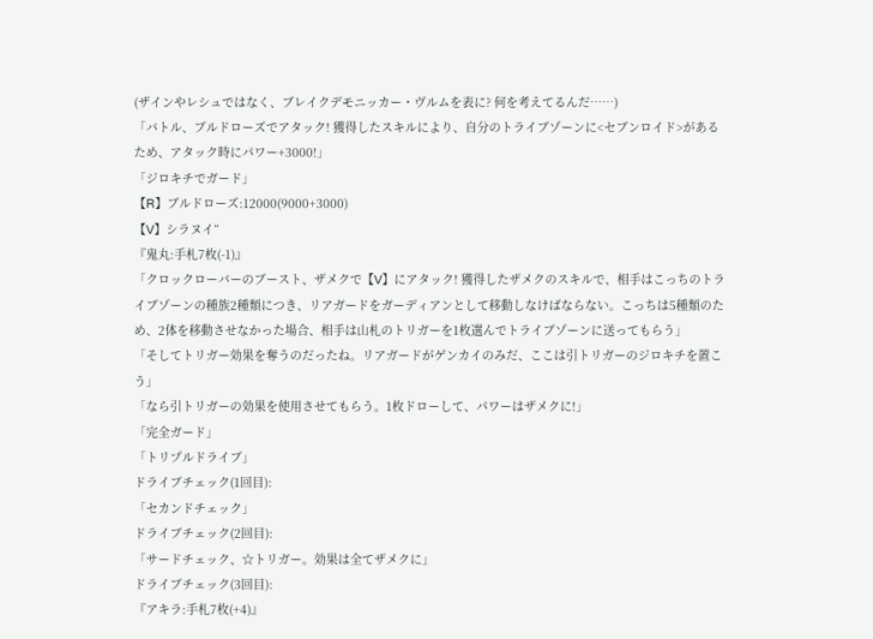(ザインやレシュではなく、ブレイクデモニッカー・ヴルムを表に? 何を考えてるんだ……)
「バトル、ブルドローズでアタック! 獲得したスキルにより、自分のトライブゾーンに<セブンロイド>があるため、アタック時にパワー+3000!」
「ジロキチでガード」
【R】ブルドローズ:12000(9000+3000)
【V】シラヌイ“
『鬼丸:手札7枚(-1)』
「クロックローバーのブースト、ザメクで【V】にアタック! 獲得したザメクのスキルで、相手はこっちのトライブゾーンの種族2種類につき、リアガードをガーディアンとして移動しなけばならない。こっちは5種類のため、2体を移動させなかった場合、相手は山札のトリガーを1枚選んでトライブゾーンに送ってもらう」
「そしてトリガー効果を奪うのだったね。リアガードがゲンカイのみだ、ここは引トリガーのジロキチを置こう」
「なら引トリガーの効果を使用させてもらう。1枚ドローして、パワーはザメクに!」
「完全ガード」
「トリプルドライブ」
ドライブチェック(1回目):
「セカンドチェック」
ドライブチェック(2回目):
「サードチェック、☆トリガー。効果は全てザメクに」
ドライブチェック(3回目):
『アキラ:手札7枚(+4)』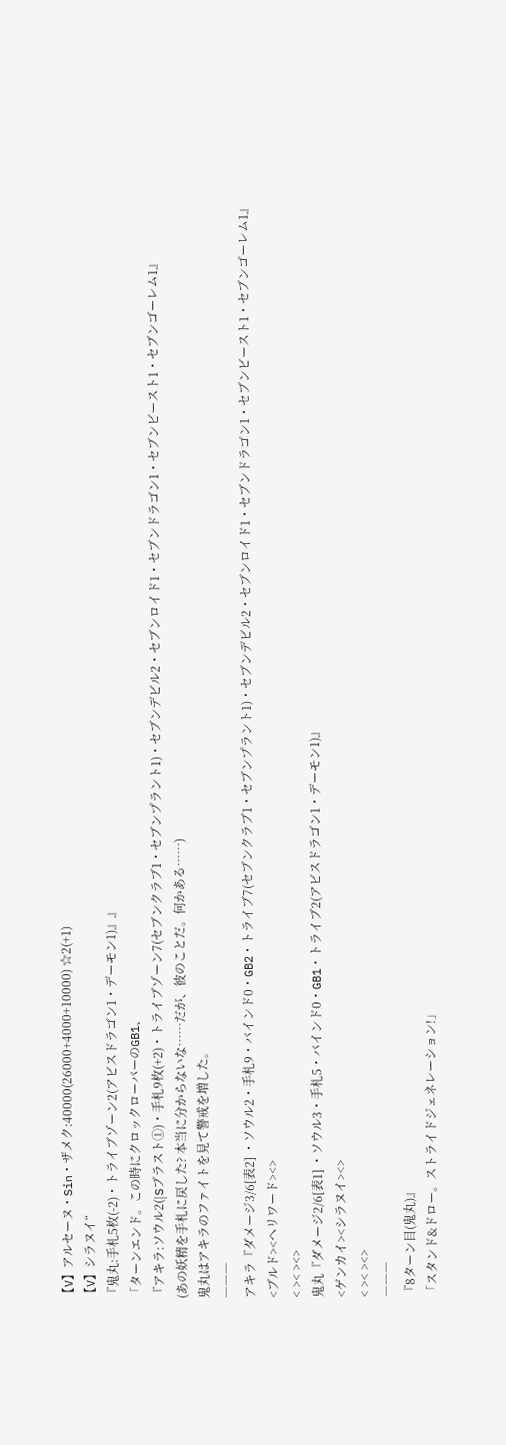【V】アルセーヌ・Sin・ザメク:40000(26000+4000+10000) ☆2(+1)
【V】シラヌイ“
『鬼丸:手札5枚(-2)・トライブゾーン2(アビスドラゴン1・デーモン1)』』
「ターンエンド。この時にクロックローバーのGB1、
『アキラ:ソウル2(|Sブラスト①)・手札9枚(+2)・トライブゾーン7(セブンクラブ1・セブンプラント1)・セブンデビル2・セブンロイド1・セブンドラゴン1・セブンビースト1・セブンゴーレム1』
(あの妖精を手札に戻した? 本当に分からないな……だが、彼のことだ。何かある……)
鬼丸はアキラのファイトを見て警戒を増した。
―――
アキラ『ダメージ3/6[表2] ・ソウル2・手札9・バインド0・GB2・トライブ7(セブンクラブ1・セブンプラント1)・セブンデビル2・セブンロイド1・セブンドラゴン1・セブンビースト1・セブンゴーレム1』
<ブルド><ヘリワード><>
< >< ><>
鬼丸『ダメージ2/6[表1] ・ソウル3・手札5・バインド0・GB1・トライブ2(アビスドラゴン1・デーモン1)』
<ゲンカイ><シラヌイ><>
< >< ><>
―――
『8ターン目(鬼丸)』
「スタンド&ドロー。ストライドジェネレーション!」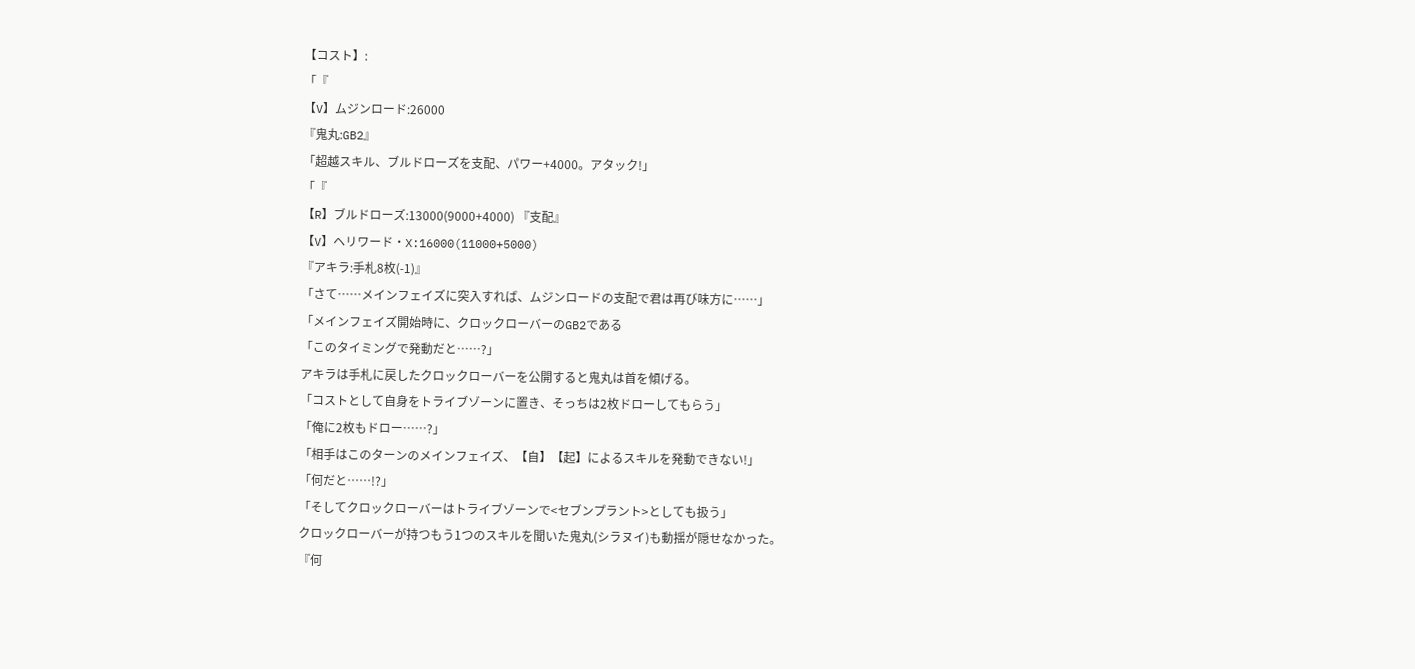【コスト】:
「『
【V】ムジンロード:26000
『鬼丸:GB2』
「超越スキル、ブルドローズを支配、パワー+4000。アタック!」
「『
【R】ブルドローズ:13000(9000+4000) 『支配』
【V】ヘリワード・X:16000(11000+5000)
『アキラ:手札8枚(-1)』
「さて……メインフェイズに突入すれば、ムジンロードの支配で君は再び味方に……」
「メインフェイズ開始時に、クロックローバーのGB2である
「このタイミングで発動だと……?」
アキラは手札に戻したクロックローバーを公開すると鬼丸は首を傾げる。
「コストとして自身をトライブゾーンに置き、そっちは2枚ドローしてもらう」
「俺に2枚もドロー……?」
「相手はこのターンのメインフェイズ、【自】【起】によるスキルを発動できない!」
「何だと……!?」
「そしてクロックローバーはトライブゾーンで<セブンプラント>としても扱う」
クロックローバーが持つもう1つのスキルを聞いた鬼丸(シラヌイ)も動揺が隠せなかった。
『何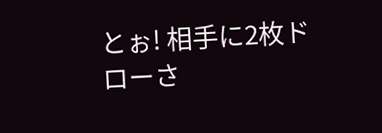とぉ! 相手に2枚ドローさ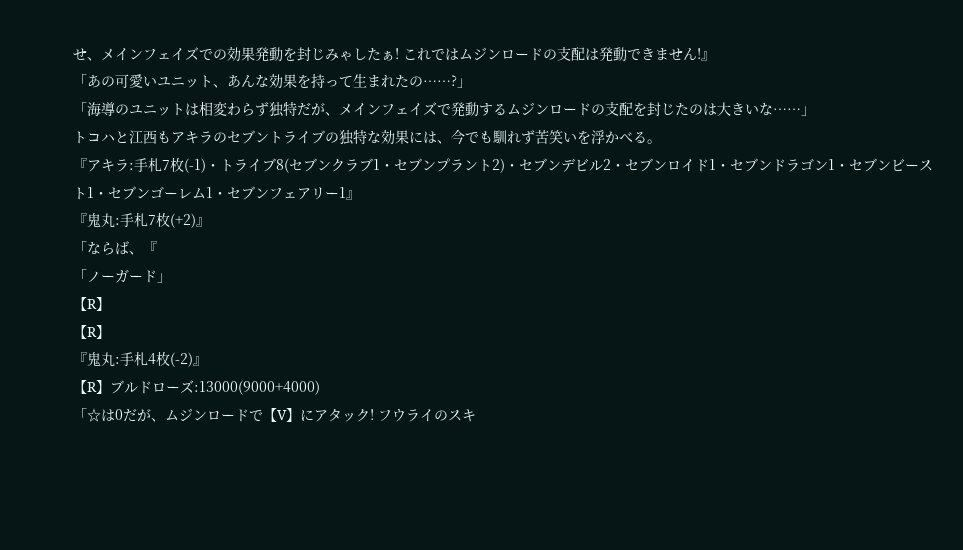せ、メインフェイズでの効果発動を封じみゃしたぁ! これではムジンロードの支配は発動できません!』
「あの可愛いユニット、あんな効果を持って生まれたの……?」
「海導のユニットは相変わらず独特だが、メインフェイズで発動するムジンロードの支配を封じたのは大きいな……」
トコハと江西もアキラのセブントライブの独特な効果には、今でも馴れず苦笑いを浮かべる。
『アキラ:手札7枚(-1)・トライブ8(セブンクラブ1・セブンプラント2)・セブンデビル2・セブンロイド1・セブンドラゴン1・セブンビースト1・セブンゴーレム1・セブンフェアリー1』
『鬼丸:手札7枚(+2)』
「ならば、『
「ノーガード」
【R】
【R】
『鬼丸:手札4枚(-2)』
【R】ブルドローズ:13000(9000+4000)
「☆は0だが、ムジンロードで【V】にアタック! フウライのスキ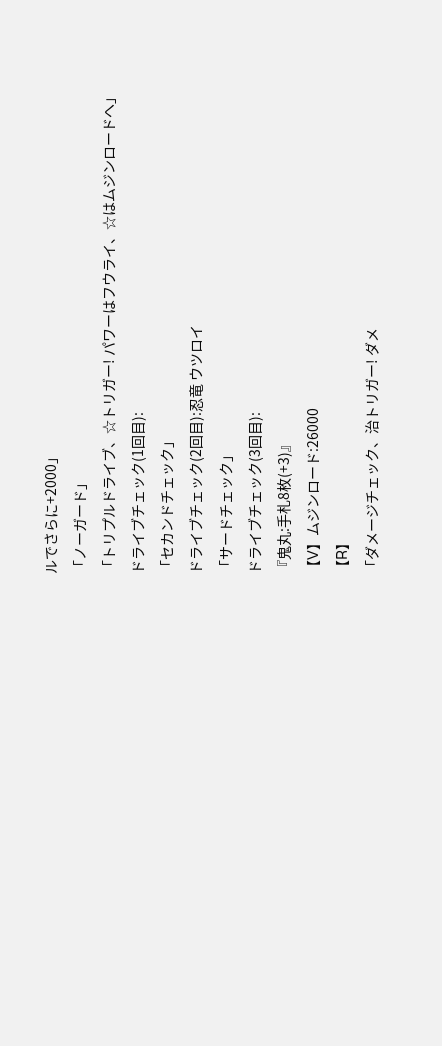ルでさらに+2000」
「ノーガード」
「トリプルドライブ、☆トリガー! パワーはフウライ、☆はムジンロードへ」
ドライブチェック(1回目):
「セカンドチェック」
ドライブチェック(2回目):忍竜 ウツロイ
「サードチェック」
ドライブチェック(3回目):
『鬼丸:手札8枚(+3)』
【V】ムジンロード:26000
【R】
「ダメージチェック、治トリガー! ダメ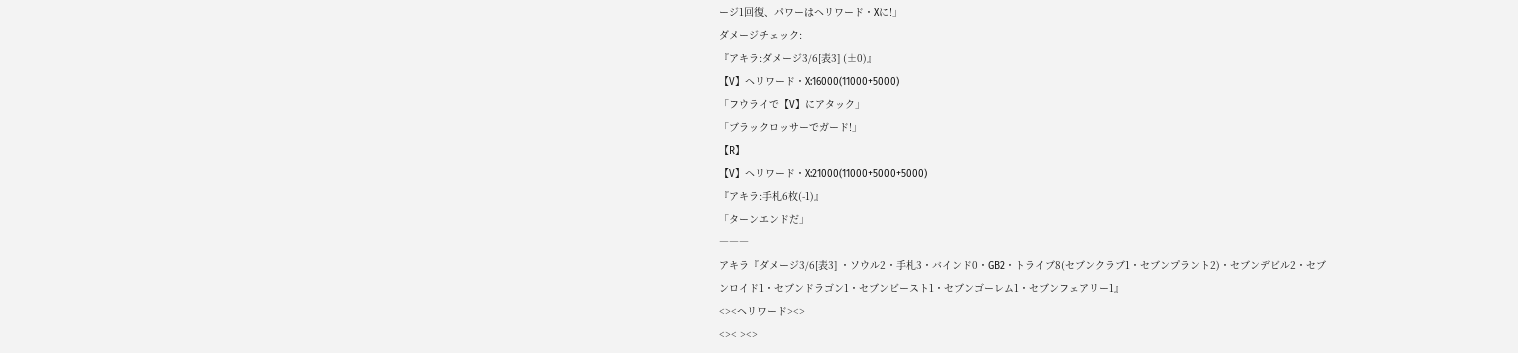ージ1回復、パワーはヘリワード・Xに!」
ダメージチェック:
『アキラ:ダメージ3/6[表3] (±0)』
【V】ヘリワード・X:16000(11000+5000)
「フウライで【V】にアタック」
「ブラックロッサーでガード!」
【R】
【V】ヘリワード・X:21000(11000+5000+5000)
『アキラ:手札6枚(-1)』
「ターンエンドだ」
―――
アキラ『ダメージ3/6[表3] ・ソウル2・手札3・バインド0・GB2・トライブ8(セブンクラブ1・セブンプラント2)・セブンデビル2・セブンロイド1・セブンドラゴン1・セブンビースト1・セブンゴーレム1・セブンフェアリー1』
<><ヘリワード><>
<>< ><>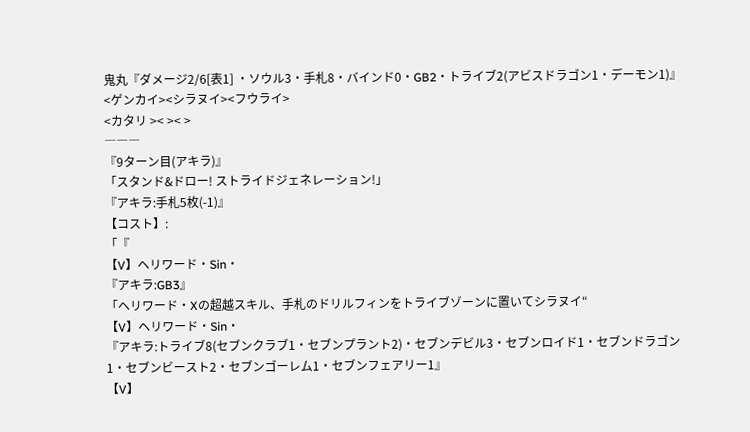鬼丸『ダメージ2/6[表1] ・ソウル3・手札8・バインド0・GB2・トライブ2(アビスドラゴン1・デーモン1)』
<ゲンカイ><シラヌイ><フウライ>
<カタリ >< >< >
―――
『9ターン目(アキラ)』
「スタンド&ドロー! ストライドジェネレーション!」
『アキラ:手札5枚(-1)』
【コスト】:
「『
【V】ヘリワード・Sin・
『アキラ:GB3』
「ヘリワード・Xの超越スキル、手札のドリルフィンをトライブゾーンに置いてシラヌイ“
【V】ヘリワード・Sin・
『アキラ:トライブ8(セブンクラブ1・セブンプラント2)・セブンデビル3・セブンロイド1・セブンドラゴン1・セブンビースト2・セブンゴーレム1・セブンフェアリー1』
【V】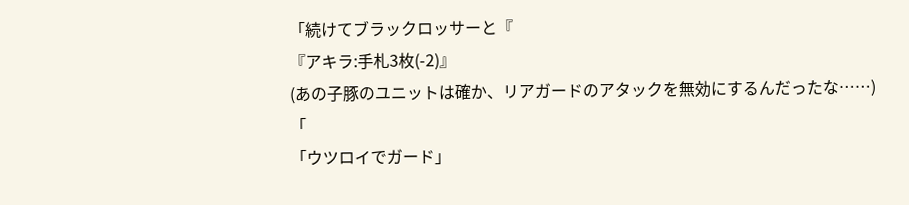「続けてブラックロッサーと『
『アキラ:手札3枚(-2)』
(あの子豚のユニットは確か、リアガードのアタックを無効にするんだったな……)
「
「ウツロイでガード」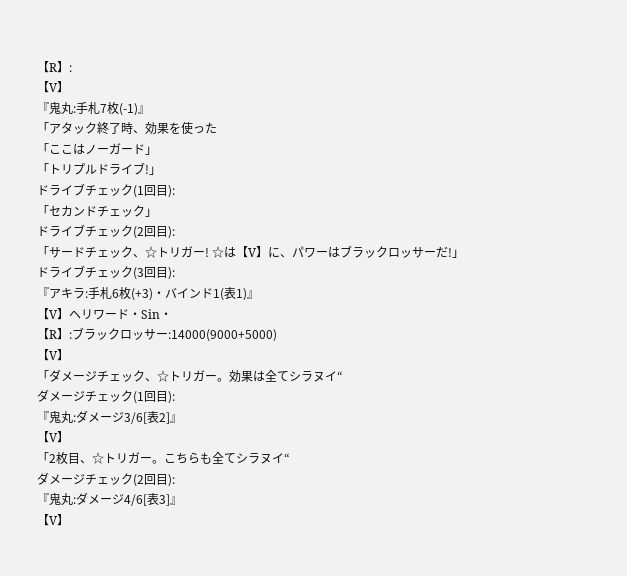【R】:
【V】
『鬼丸:手札7枚(-1)』
「アタック終了時、効果を使った
「ここはノーガード」
「トリプルドライブ!」
ドライブチェック(1回目):
「セカンドチェック」
ドライブチェック(2回目):
「サードチェック、☆トリガー! ☆は【V】に、パワーはブラックロッサーだ!」
ドライブチェック(3回目):
『アキラ:手札6枚(+3)・バインド1(表1)』
【V】ヘリワード・Sin・
【R】:ブラックロッサー:14000(9000+5000)
【V】
「ダメージチェック、☆トリガー。効果は全てシラヌイ“
ダメージチェック(1回目):
『鬼丸:ダメージ3/6[表2]』
【V】
「2枚目、☆トリガー。こちらも全てシラヌイ“
ダメージチェック(2回目):
『鬼丸:ダメージ4/6[表3]』
【V】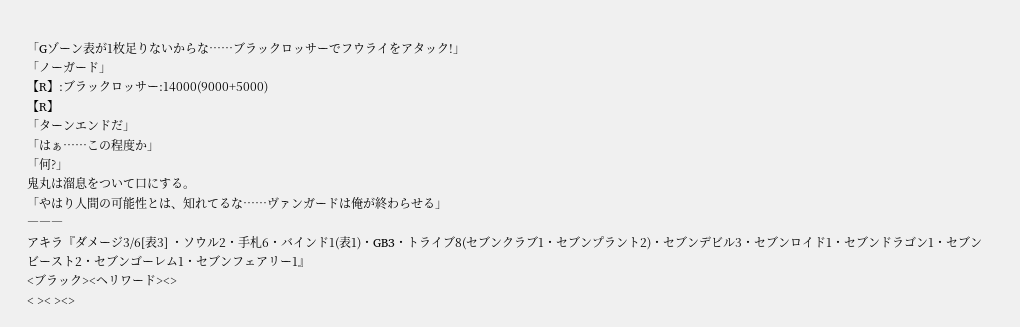「Gゾーン表が1枚足りないからな……ブラックロッサーでフウライをアタック!」
「ノーガード」
【R】:ブラックロッサー:14000(9000+5000)
【R】
「ターンエンドだ」
「はぁ……この程度か」
「何?」
鬼丸は溜息をついて口にする。
「やはり人間の可能性とは、知れてるな……ヴァンガードは俺が終わらせる」
―――
アキラ『ダメージ3/6[表3] ・ソウル2・手札6・バインド1(表1)・GB3・トライブ8(セブンクラブ1・セブンプラント2)・セブンデビル3・セブンロイド1・セブンドラゴン1・セブンビースト2・セブンゴーレム1・セブンフェアリー1』
<ブラック><ヘリワード><>
< >< ><>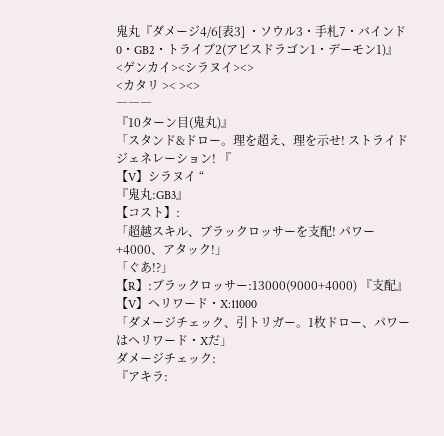鬼丸『ダメージ4/6[表3] ・ソウル3・手札7・バインド0・GB2・トライブ2(アビスドラゴン1・デーモン1)』
<ゲンカイ><シラヌイ><>
<カタリ >< ><>
―――
『10ターン目(鬼丸)』
「スタンド&ドロー。理を超え、理を示せ! ストライドジェネレーション! 『
【V】シラヌイ “
『鬼丸:GB3』
【コスト】:
「超越スキル、ブラックロッサーを支配! パワー+4000、アタック!」
「ぐあ!?」
【R】:ブラックロッサー:13000(9000+4000) 『支配』
【V】ヘリワード・X:11000
「ダメージチェック、引トリガー。1枚ドロー、パワーはヘリワード・Xだ」
ダメージチェック:
『アキラ: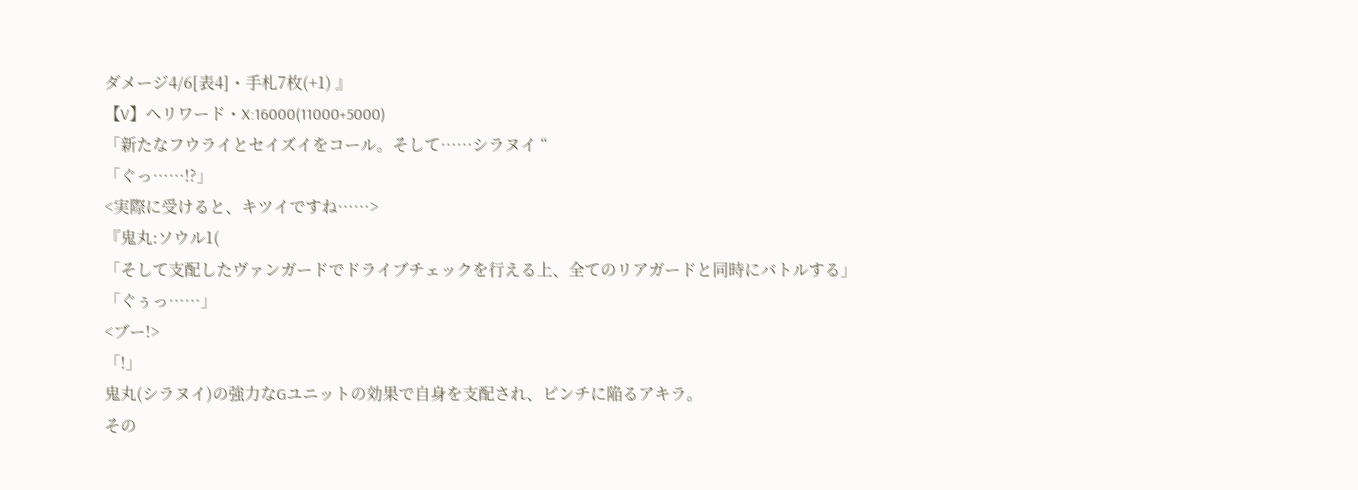ダメージ4/6[表4]・手札7枚(+1) 』
【V】ヘリワード・X:16000(11000+5000)
「新たなフウライとセイズイをコール。そして……シラヌイ “
「ぐっ……!?」
<実際に受けると、キツイですね……>
『鬼丸:ソウル1(
「そして支配したヴァンガードでドライブチェックを行える上、全てのリアガードと同時にバトルする」
「ぐぅっ……」
<ブー!>
「!」
鬼丸(シラヌイ)の強力なGユニットの効果で自身を支配され、ピンチに陥るアキラ。
その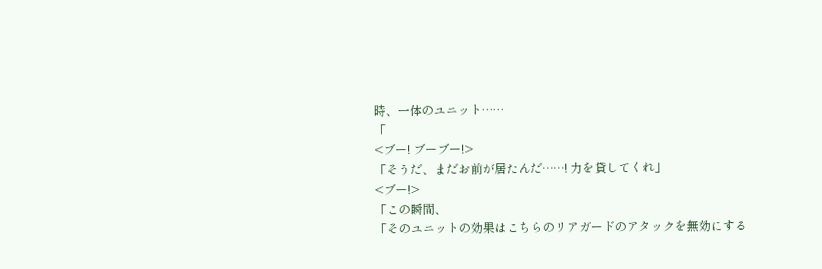時、一体のユニット……
「
<ブー! ブーブー!>
「そうだ、まだお前が居たんだ……! 力を貸してくれ」
<ブー!>
「この瞬間、
「そのユニットの効果はこちらのリアガードのアタックを無効にする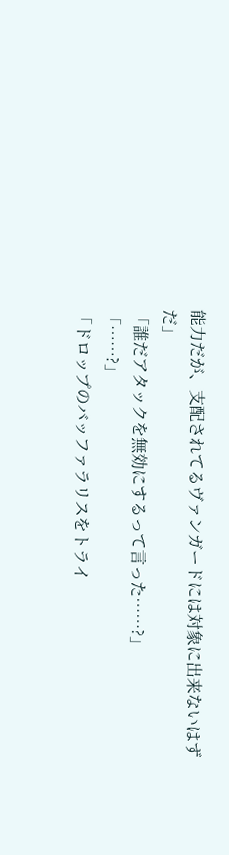能力だが、支配されてるヴァンガードには対象に出来ないはずだ」
「誰だアタックを無効にするって言った……?」
「……?」
「ドロップのバッファラリスをトライ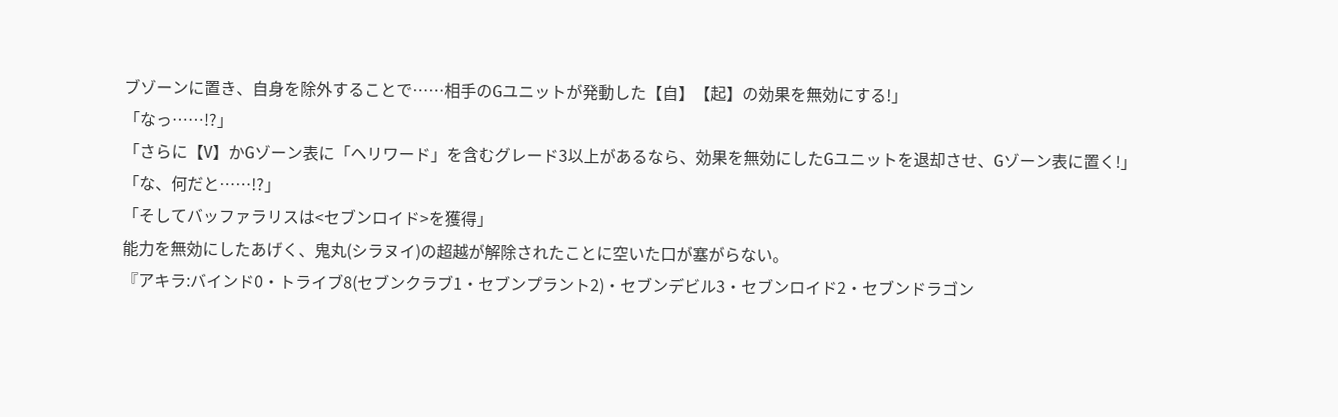ブゾーンに置き、自身を除外することで……相手のGユニットが発動した【自】【起】の効果を無効にする!」
「なっ……!?」
「さらに【V】かGゾーン表に「ヘリワード」を含むグレード3以上があるなら、効果を無効にしたGユニットを退却させ、Gゾーン表に置く!」
「な、何だと……!?」
「そしてバッファラリスは<セブンロイド>を獲得」
能力を無効にしたあげく、鬼丸(シラヌイ)の超越が解除されたことに空いた口が塞がらない。
『アキラ:バインド0・トライブ8(セブンクラブ1・セブンプラント2)・セブンデビル3・セブンロイド2・セブンドラゴン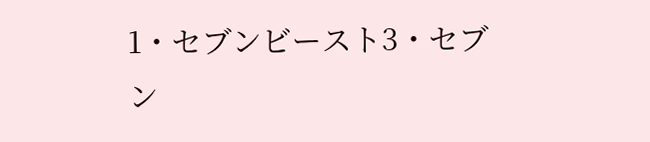1・セブンビースト3・セブン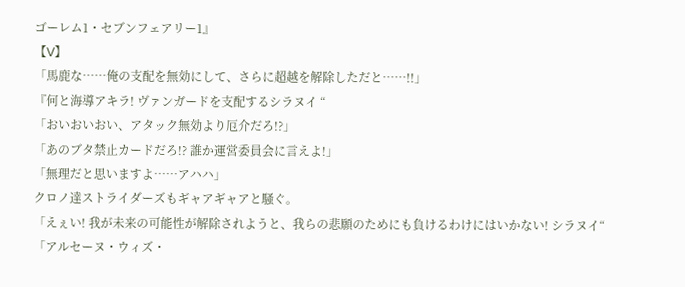ゴーレム1・セブンフェアリー1』
【V】
「馬鹿な……俺の支配を無効にして、さらに超越を解除しただと……!!」
『何と海導アキラ! ヴァンガードを支配するシラヌイ “
「おいおいおい、アタック無効より厄介だろ!?」
「あのブタ禁止カードだろ!? 誰か運営委員会に言えよ!」
「無理だと思いますよ……アハハ」
クロノ達ストライダーズもギャアギャアと騒ぐ。
「えぇい! 我が未来の可能性が解除されようと、我らの悲願のためにも負けるわけにはいかない! シラヌイ“
「アルセーヌ・ウィズ・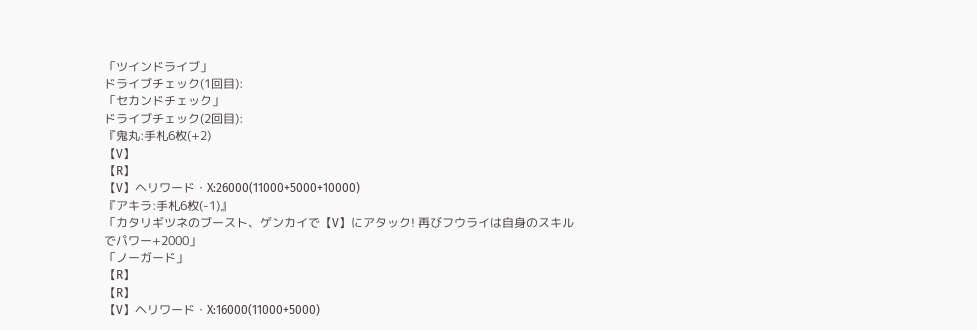「ツインドライブ」
ドライブチェック(1回目):
「セカンドチェック」
ドライブチェック(2回目):
『鬼丸:手札6枚(+2)
【V】
【R】
【V】ヘリワード・X:26000(11000+5000+10000)
『アキラ:手札6枚(-1)』
「カタリギツネのブースト、ゲンカイで【V】にアタック! 再びフウライは自身のスキルでパワー+2000」
「ノーガード」
【R】
【R】
【V】ヘリワード・X:16000(11000+5000)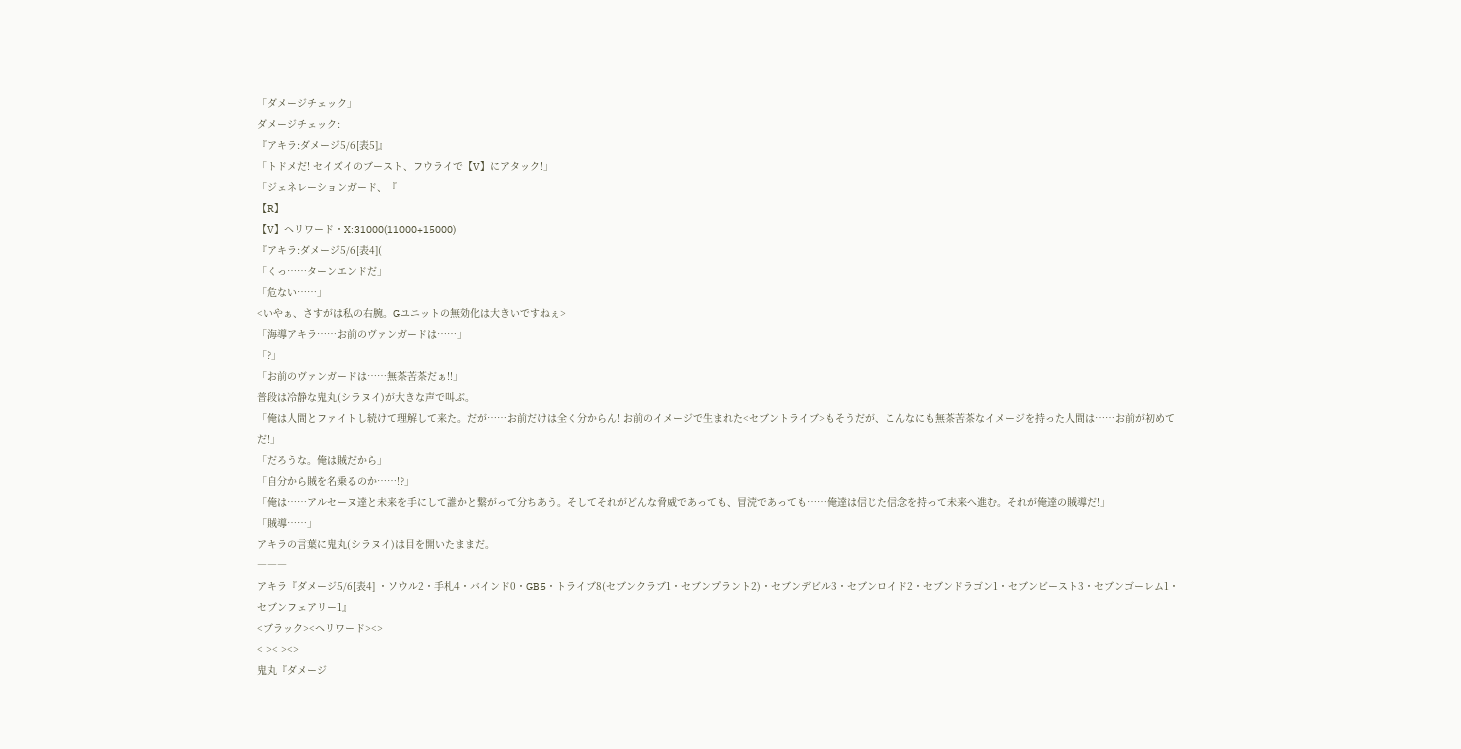「ダメージチェック」
ダメージチェック:
『アキラ:ダメージ5/6[表5]』
「トドメだ! セイズイのブースト、フウライで【V】にアタック!」
「ジェネレーションガード、『
【R】
【V】ヘリワード・X:31000(11000+15000)
『アキラ:ダメージ5/6[表4](
「くっ……ターンエンドだ」
「危ない……」
<いやぁ、さすがは私の右腕。Gユニットの無効化は大きいですねぇ>
「海導アキラ……お前のヴァンガードは……」
「?」
「お前のヴァンガードは……無茶苦茶だぁ!!」
普段は冷静な鬼丸(シラヌイ)が大きな声で叫ぶ。
「俺は人間とファイトし続けて理解して来た。だが……お前だけは全く分からん! お前のイメージで生まれた<セブントライブ>もそうだが、こんなにも無茶苦茶なイメージを持った人間は……お前が初めてだ!」
「だろうな。俺は賊だから」
「自分から賊を名乗るのか……!?」
「俺は……アルセーヌ達と未来を手にして誰かと繋がって分ちあう。そしてそれがどんな脅威であっても、冒涜であっても……俺達は信じた信念を持って未来へ進む。それが俺達の賊導だ!」
「賊導……」
アキラの言葉に鬼丸(シラヌイ)は目を開いたままだ。
―――
アキラ『ダメージ5/6[表4] ・ソウル2・手札4・バインド0・GB5・トライブ8(セブンクラブ1・セブンプラント2)・セブンデビル3・セブンロイド2・セブンドラゴン1・セブンビースト3・セブンゴーレム1・セブンフェアリー1』
<ブラック><ヘリワード><>
< >< ><>
鬼丸『ダメージ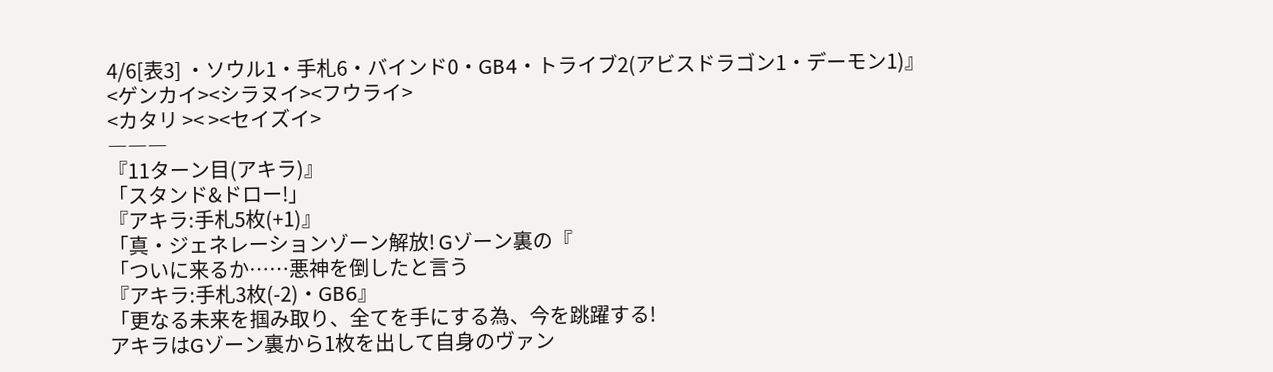4/6[表3] ・ソウル1・手札6・バインド0・GB4・トライブ2(アビスドラゴン1・デーモン1)』
<ゲンカイ><シラヌイ><フウライ>
<カタリ >< ><セイズイ>
―――
『11ターン目(アキラ)』
「スタンド&ドロー!」
『アキラ:手札5枚(+1)』
「真・ジェネレーションゾーン解放! Gゾーン裏の『
「ついに来るか……悪神を倒したと言う
『アキラ:手札3枚(-2)・GB6』
「更なる未来を掴み取り、全てを手にする為、今を跳躍する!
アキラはGゾーン裏から1枚を出して自身のヴァン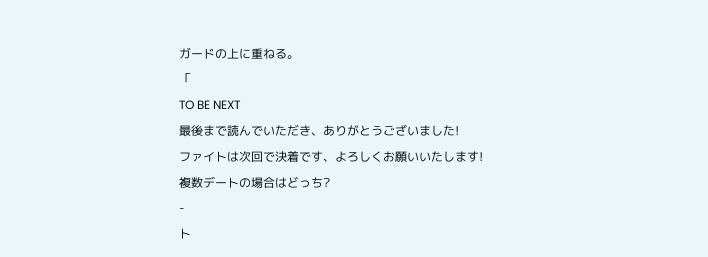ガードの上に重ねる。
「
TO BE NEXT
最後まで読んでいただき、ありがとうございました!
ファイトは次回で決着です、よろしくお願いいたします!
複数デートの場合はどっち?
-
ト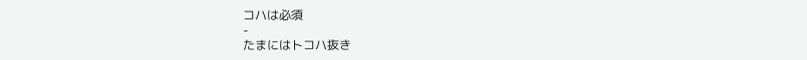コハは必須
-
たまにはトコハ抜き